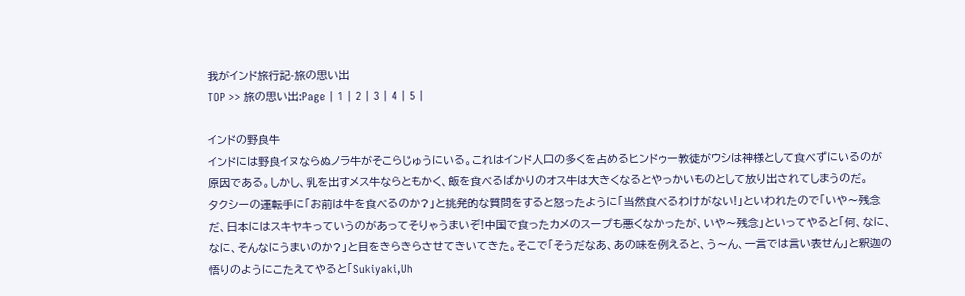我がインド旅行記-旅の思い出
TOP >> 旅の思い出:Page | 1 | 2 | 3 | 4 | 5 |

インドの野良牛
インドには野良イヌならぬノラ牛がそこらじゅうにいる。これはインド人口の多くを占めるヒンドゥー教徒がウシは神様として食べずにいるのが原因である。しかし、乳を出すメス牛ならともかく、飯を食べるばかりのオス牛は大きくなるとやっかいものとして放り出されてしまうのだ。
タクシーの運転手に「お前は牛を食べるのか?」と挑発的な質問をすると怒ったように「当然食べるわけがない!」といわれたので「いや〜残念だ、日本にはスキヤキっていうのがあってそりゃうまいぞ!中国で食ったカメのスープも悪くなかったが、いや〜残念」といってやると「何、なに、なに、そんなにうまいのか?」と目をきらきらさせてきいてきた。そこで「そうだなあ、あの味を例えると、う〜ん、一言では言い表せん」と釈迦の悟りのようにこたえてやると「Sukiyaki,Uh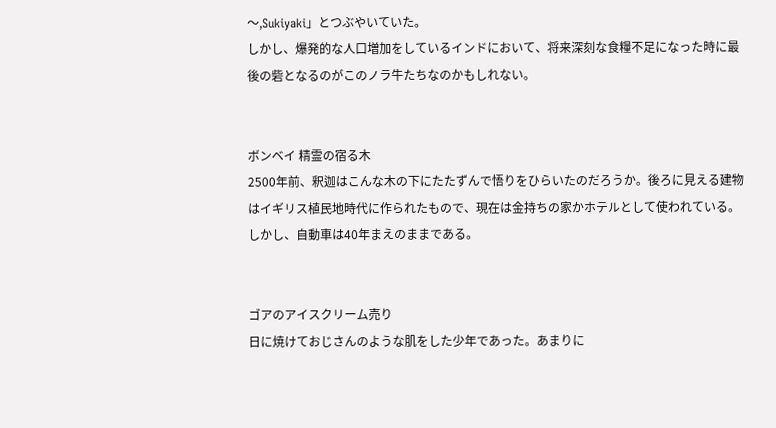〜,Sukiyaki」とつぶやいていた。
しかし、爆発的な人口増加をしているインドにおいて、将来深刻な食糧不足になった時に最後の砦となるのがこのノラ牛たちなのかもしれない。


ボンベイ 精霊の宿る木
2500年前、釈迦はこんな木の下にたたずんで悟りをひらいたのだろうか。後ろに見える建物はイギリス植民地時代に作られたもので、現在は金持ちの家かホテルとして使われている。
しかし、自動車は40年まえのままである。


ゴアのアイスクリーム売り
日に焼けておじさんのような肌をした少年であった。あまりに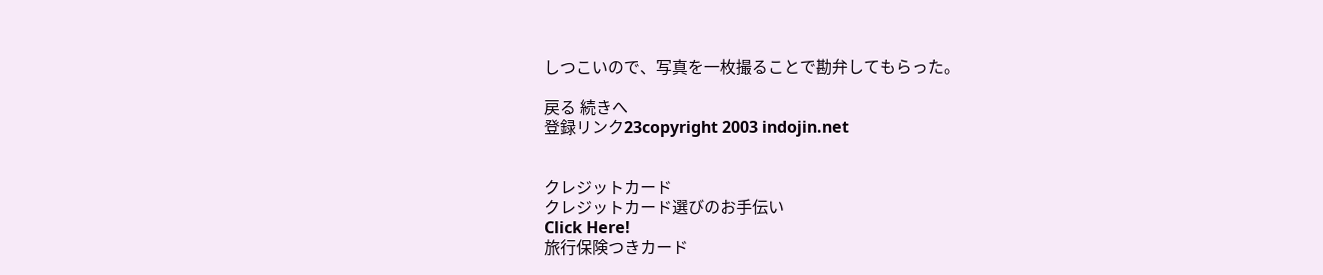しつこいので、写真を一枚撮ることで勘弁してもらった。

戻る 続きへ
登録リンク23copyright 2003 indojin.net


クレジットカード
クレジットカード選びのお手伝い
Click Here!
旅行保険つきカード